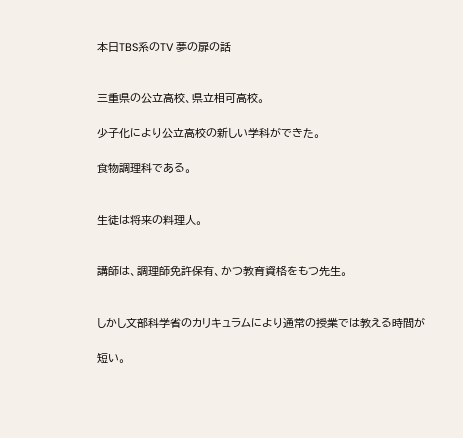本日TBS系のTV 夢の扉の話


三重県の公立高校、県立相可高校。

少子化により公立高校の新しい学科ができた。

食物調理科である。


生徒は将来の料理人。


講師は、調理師免許保有、かつ教育資格をもつ先生。


しかし文部科学省のカリキュラムにより通常の授業では教える時間が

短い。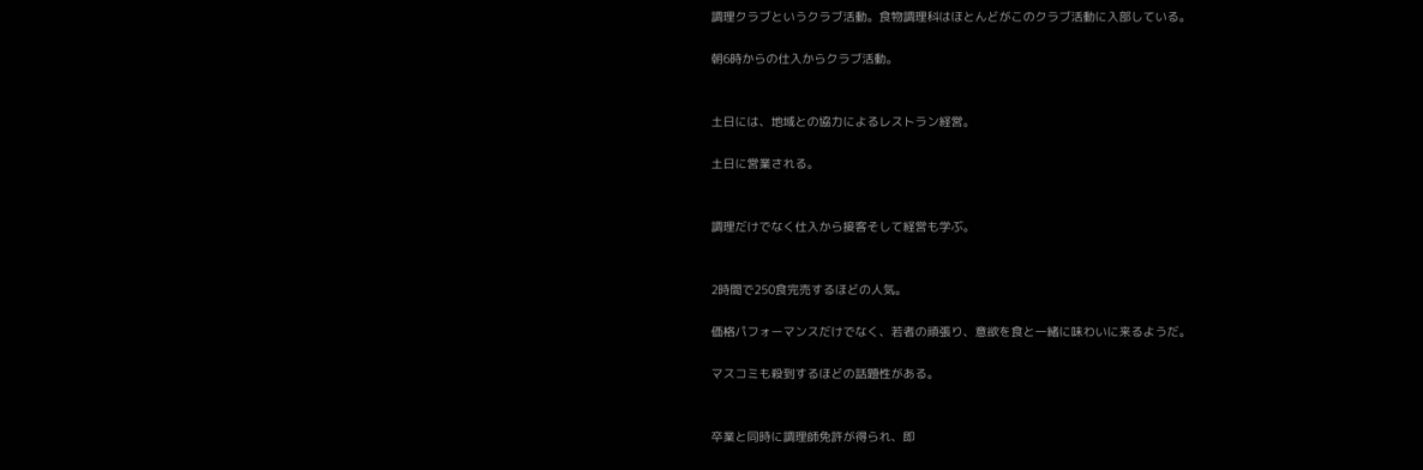調理クラブというクラブ活動。食物調理科はほとんどがこのクラブ活動に入部している。

朝6時からの仕入からクラブ活動。


土日には、地域との協力によるレストラン経営。

土日に営業される。


調理だけでなく仕入から接客そして経営も学ぶ。


2時間で250食完売するほどの人気。

価格パフォーマンスだけでなく、若者の頑張り、意欲を食と一緒に味わいに来るようだ。

マスコミも殺到するほどの話題性がある。


卒業と同時に調理師免許が得られ、即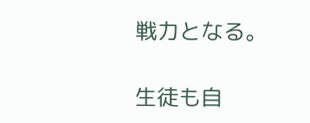戦力となる。

生徒も自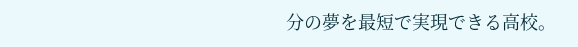分の夢を最短で実現できる高校。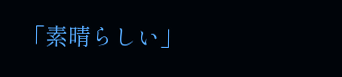「素晴らしい」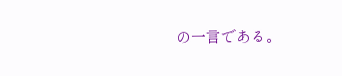の一言である。